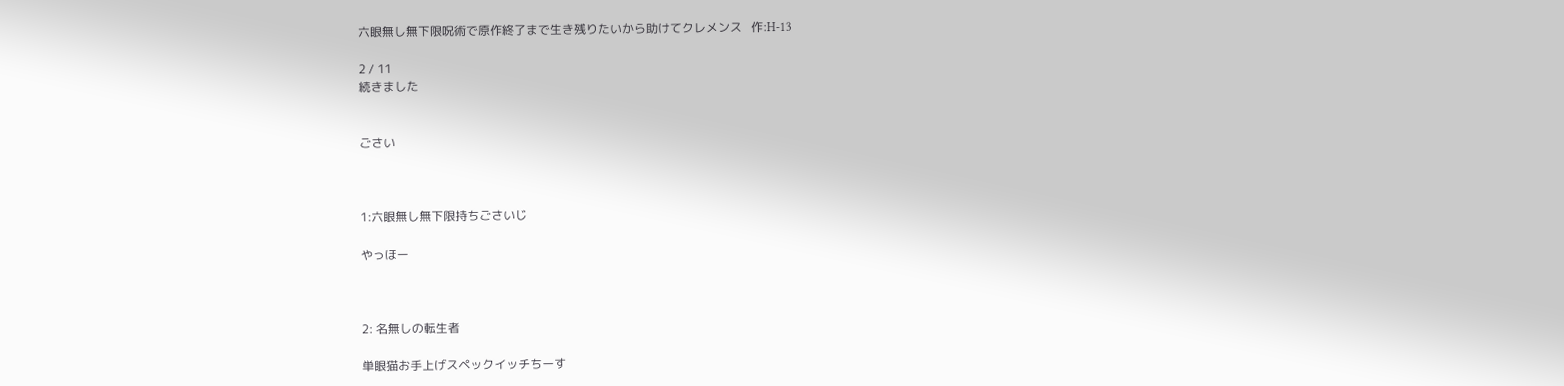六眼無し無下限呪術で原作終了まで生き残りたいから助けてクレメンス   作:H-13

2 / 11
続きました


ごさい



1:六眼無し無下限持ちごさいじ

やっほー



2: 名無しの転生者

単眼猫お手上げスペックイッチちーす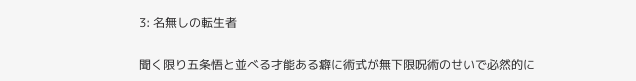3: 名無しの転生者

聞く限り五条悟と並べる才能ある癖に術式が無下限呪術のせいで必然的に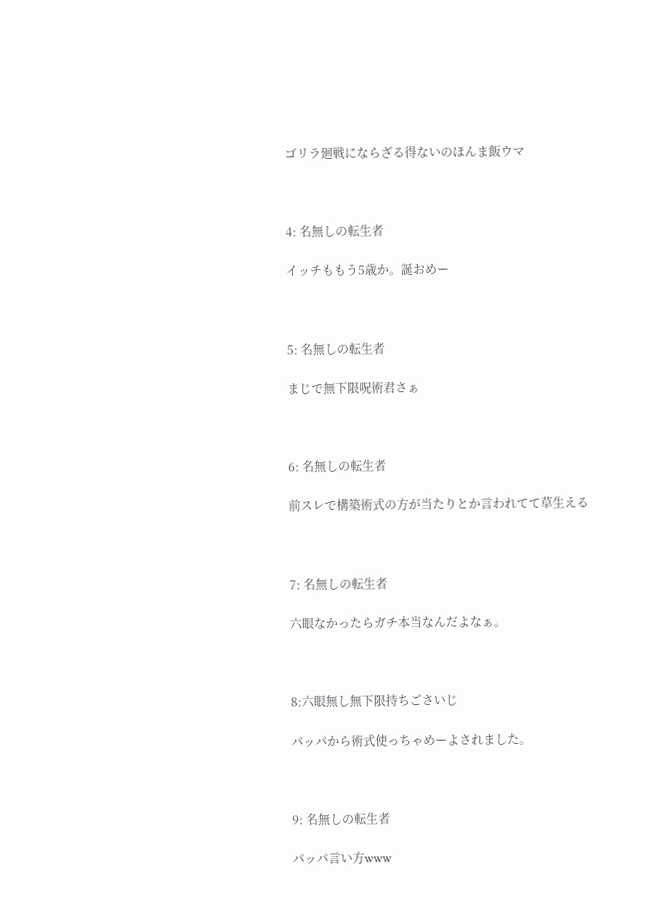ゴリラ廻戦にならざる得ないのほんま飯ウマ



4: 名無しの転生者

イッチももう5歳か。誕おめー



5: 名無しの転生者

まじで無下限呪術君さぁ



6: 名無しの転生者

前スレで構築術式の方が当たりとか言われてて草生える



7: 名無しの転生者

六眼なかったらガチ本当なんだよなぁ。



8:六眼無し無下限持ちごさいじ

パッパから術式使っちゃめーよされました。



9: 名無しの転生者

パッパ言い方www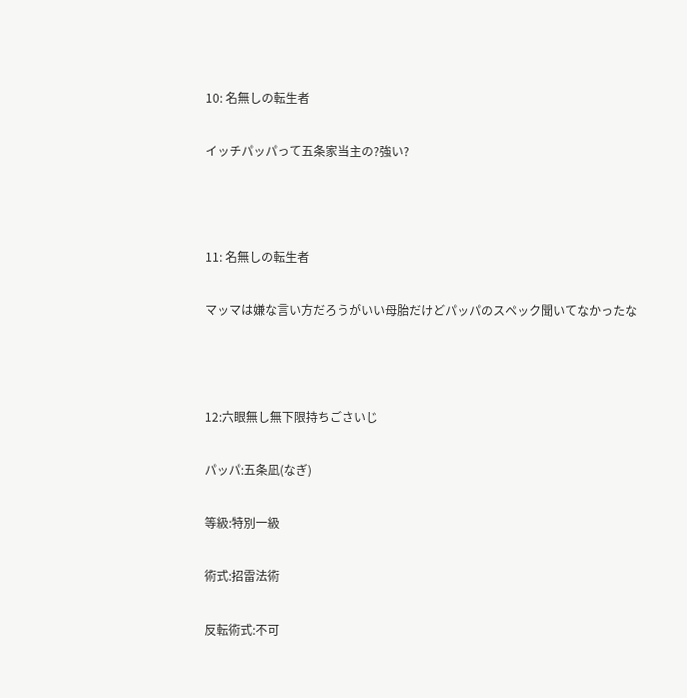10: 名無しの転生者

イッチパッパって五条家当主の?強い?



11: 名無しの転生者

マッマは嫌な言い方だろうがいい母胎だけどパッパのスペック聞いてなかったな



12:六眼無し無下限持ちごさいじ

パッパ:五条凪(なぎ)

等級:特別一級

術式:招雷法術

反転術式:不可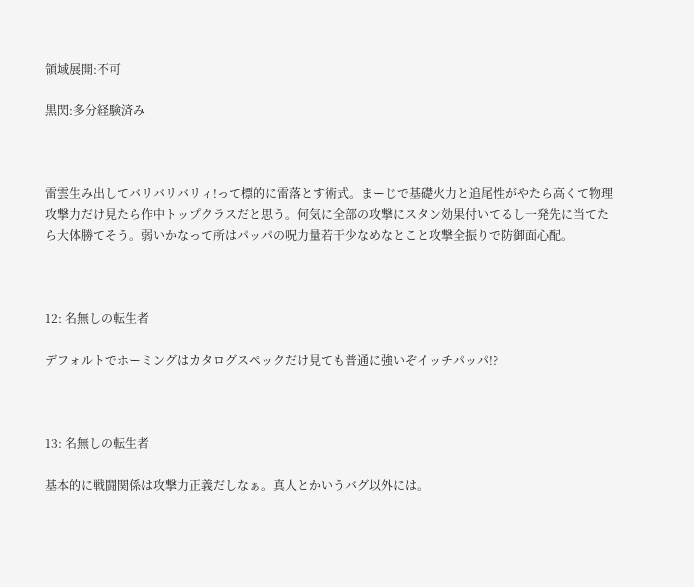領域展開:不可

黒閃:多分経験済み



雷雲生み出してバリバリバリィ!って標的に雷落とす術式。まーじで基礎火力と追尾性がやたら高くて物理攻撃力だけ見たら作中トップクラスだと思う。何気に全部の攻撃にスタン効果付いてるし一発先に当てたら大体勝てそう。弱いかなって所はパッパの呪力量若干少なめなとこと攻撃全振りで防御面心配。



12: 名無しの転生者

デフォルトでホーミングはカタログスペックだけ見ても普通に強いぞイッチパッパ!?



13: 名無しの転生者

基本的に戦闘関係は攻撃力正義だしなぁ。真人とかいうバグ以外には。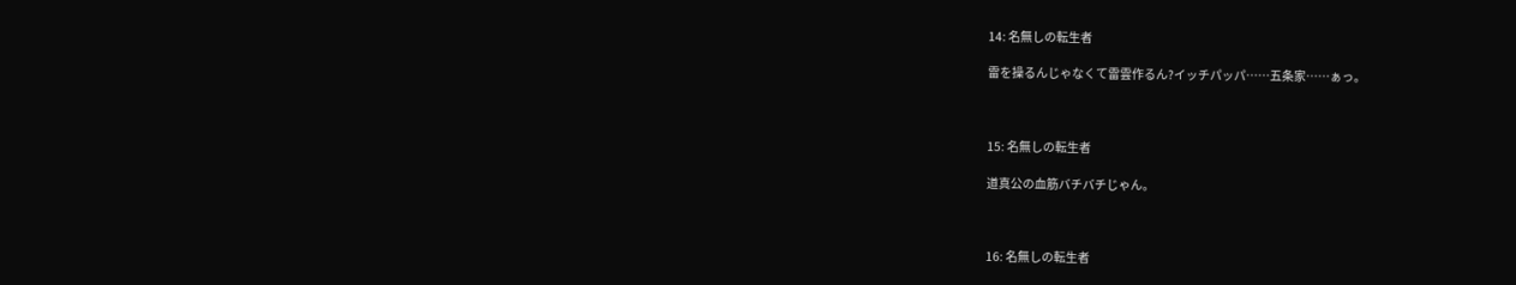14: 名無しの転生者

雷を操るんじゃなくて雷雲作るん?イッチパッパ……五条家……ぁっ。



15: 名無しの転生者

道真公の血筋バチバチじゃん。



16: 名無しの転生者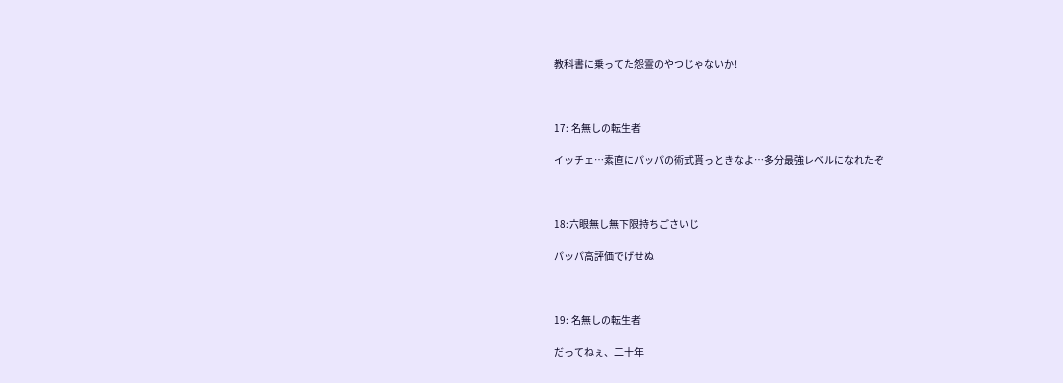教科書に乗ってた怨霊のやつじゃないか!



17: 名無しの転生者

イッチェ…素直にパッパの術式貰っときなよ…多分最強レベルになれたぞ



18:六眼無し無下限持ちごさいじ

パッパ高評価でげせぬ



19: 名無しの転生者

だってねぇ、二十年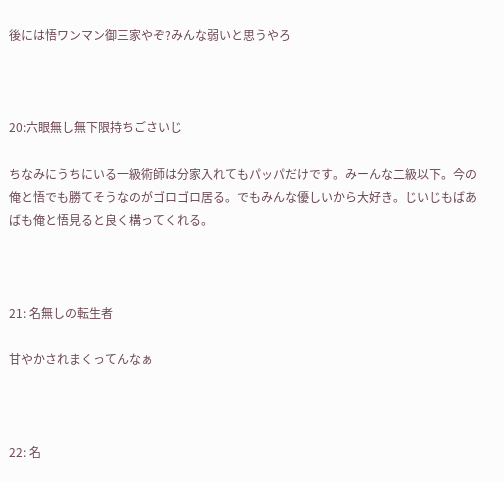後には悟ワンマン御三家やぞ?みんな弱いと思うやろ



20:六眼無し無下限持ちごさいじ

ちなみにうちにいる一級術師は分家入れてもパッパだけです。みーんな二級以下。今の俺と悟でも勝てそうなのがゴロゴロ居る。でもみんな優しいから大好き。じいじもばあばも俺と悟見ると良く構ってくれる。



21: 名無しの転生者

甘やかされまくってんなぁ



22: 名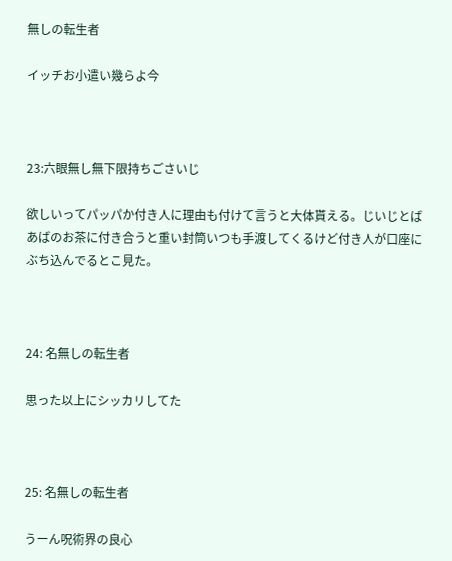無しの転生者

イッチお小遣い幾らよ今



23:六眼無し無下限持ちごさいじ

欲しいってパッパか付き人に理由も付けて言うと大体貰える。じいじとばあばのお茶に付き合うと重い封筒いつも手渡してくるけど付き人が口座にぶち込んでるとこ見た。



24: 名無しの転生者

思った以上にシッカリしてた



25: 名無しの転生者

うーん呪術界の良心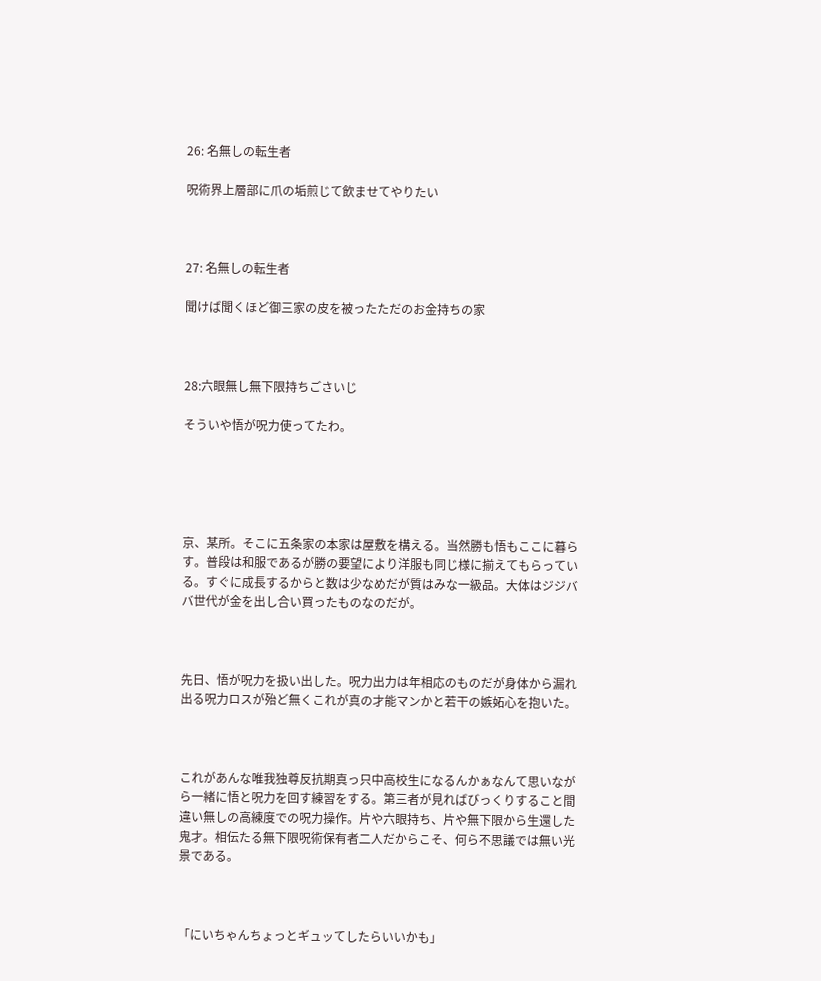26: 名無しの転生者

呪術界上層部に爪の垢煎じて飲ませてやりたい



27: 名無しの転生者

聞けば聞くほど御三家の皮を被ったただのお金持ちの家



28:六眼無し無下限持ちごさいじ

そういや悟が呪力使ってたわ。





京、某所。そこに五条家の本家は屋敷を構える。当然勝も悟もここに暮らす。普段は和服であるが勝の要望により洋服も同じ様に揃えてもらっている。すぐに成長するからと数は少なめだが質はみな一級品。大体はジジババ世代が金を出し合い買ったものなのだが。



先日、悟が呪力を扱い出した。呪力出力は年相応のものだが身体から漏れ出る呪力ロスが殆ど無くこれが真の才能マンかと若干の嫉妬心を抱いた。



これがあんな唯我独尊反抗期真っ只中高校生になるんかぁなんて思いながら一緒に悟と呪力を回す練習をする。第三者が見ればびっくりすること間違い無しの高練度での呪力操作。片や六眼持ち、片や無下限から生還した鬼才。相伝たる無下限呪術保有者二人だからこそ、何ら不思議では無い光景である。



「にいちゃんちょっとギュッてしたらいいかも」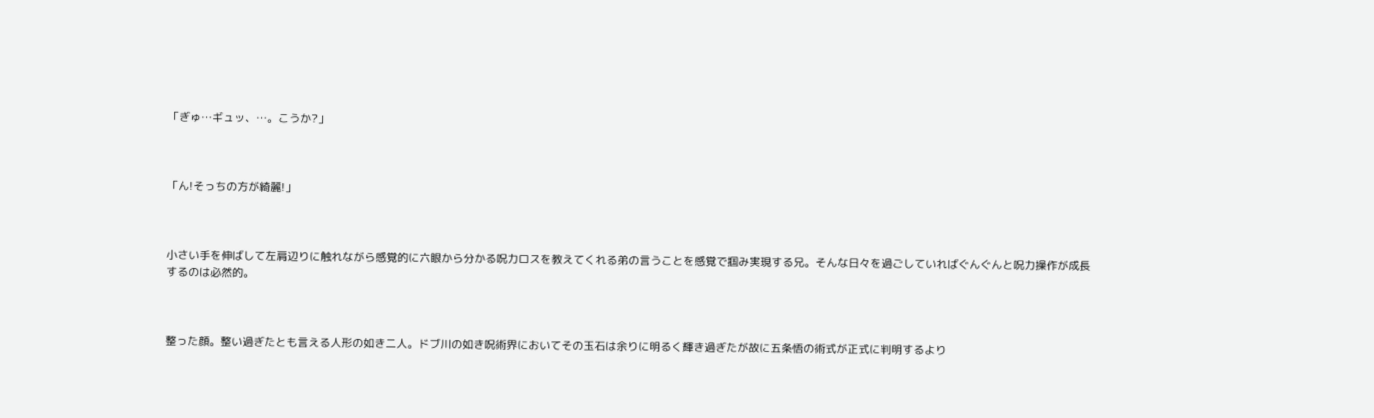「ぎゅ…ギュッ、…。こうか?」



「ん!そっちの方が綺麗!」



小さい手を伸ばして左肩辺りに触れながら感覚的に六眼から分かる呪力ロスを教えてくれる弟の言うことを感覚で掴み実現する兄。そんな日々を過ごしていればぐんぐんと呪力操作が成長するのは必然的。



整った顔。整い過ぎたとも言える人形の如き二人。ドブ川の如き呪術界においてその玉石は余りに明るく輝き過ぎたが故に五条悟の術式が正式に判明するより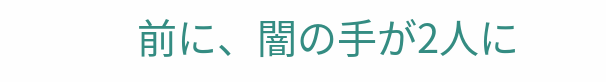前に、闇の手が2人に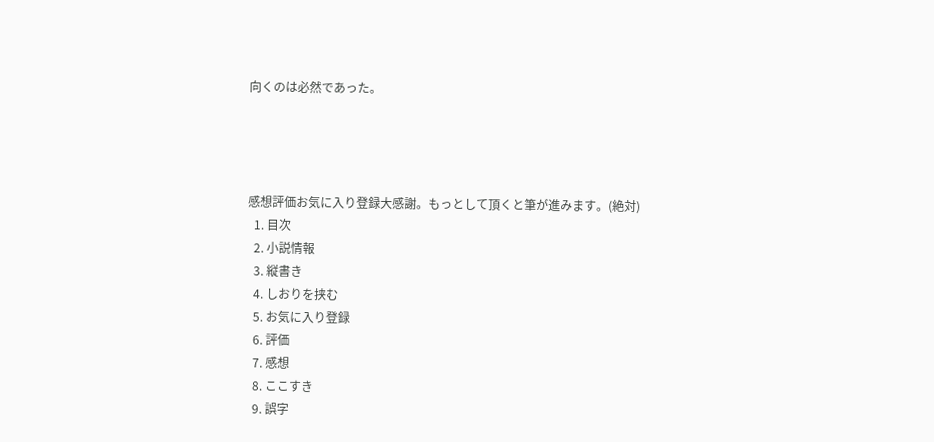向くのは必然であった。




感想評価お気に入り登録大感謝。もっとして頂くと筆が進みます。(絶対)
  1. 目次
  2. 小説情報
  3. 縦書き
  4. しおりを挟む
  5. お気に入り登録
  6. 評価
  7. 感想
  8. ここすき
  9. 誤字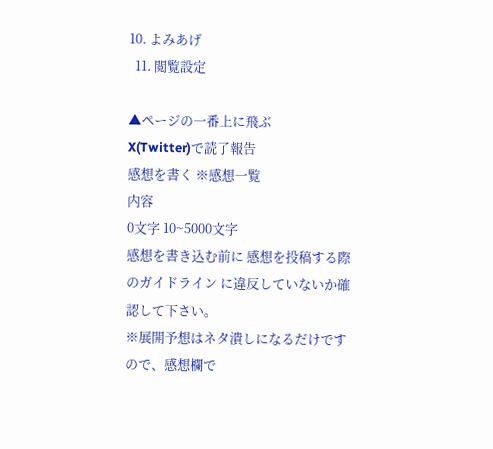10. よみあげ
  11. 閲覧設定

▲ページの一番上に飛ぶ
X(Twitter)で読了報告
感想を書く ※感想一覧
内容
0文字 10~5000文字
感想を書き込む前に 感想を投稿する際のガイドライン に違反していないか確認して下さい。
※展開予想はネタ潰しになるだけですので、感想欄で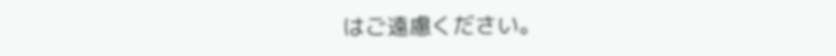はご遠慮ください。